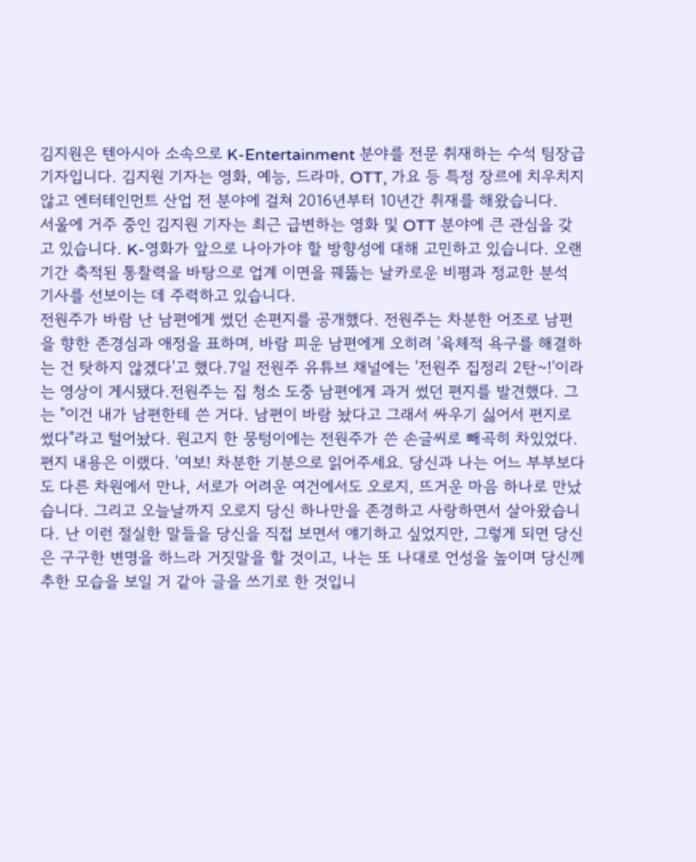김지원은 텐아시아 소속으로 K-Entertainment 분야를 전문 취재하는 수석 팀장급 기자입니다. 김지원 기자는 영화, 예능, 드라마, OTT, 가요 등 특정 장르에 치우치지 않고 엔터테인먼트 산업 전 분야에 걸쳐 2016년부터 10년간 취재를 해왔습니다.
서울에 거주 중인 김지원 기자는 최근 급변하는 영화 및 OTT 분야에 큰 관심을 갖고 있습니다. K-영화가 앞으로 나아가야 할 방향성에 대해 고민하고 있습니다. 오랜 기간 축적된 통찰력을 바탕으로 업계 이면을 꿰뚫는 날카로운 비평과 정교한 분석 기사를 선보이는 데 주력하고 있습니다.
전원주가 바람 난 남편에게 썼던 손편지를 공개했다. 전원주는 차분한 어조로 남편을 향한 존경심과 애정을 표하며, 바람 피운 남편에게 오히려 '육체적 욕구를 해결하는 건 탓하지 않겠다'고 했다.7일 전원주 유튜브 채널에는 '전원주 집정리 2탄~!'이라는 영상이 게시됐다.전원주는 집 청소 도중 남편에게 과거 썼던 편지를 발견했다. 그는 "이건 내가 남편한테 쓴 거다. 남편이 바람 놨다고 그래서 싸우기 싫어서 편지로 썼다"라고 털어놨다. 원고지 한 뭉텅이에는 전원주가 쓴 손글씨로 빼곡히 차있었다.편지 내용은 이랬다. '여보! 차분한 기분으로 읽어주세요. 당신과 나는 어느 부부보다도 다른 차원에서 만나, 서로가 어려운 여건에서도 오로지, 뜨거운 마음 하나로 만났습니다. 그리고 오늘날까지 오로지 당신 하나만을 존경하고 사랑하면서 살아왔습니다. 난 이런 절실한 말들을 당신을 직접 보면서 얘기하고 싶었지만, 그렇게 되면 당신은 구구한 변명을 하느라 거짓말을 할 것이고, 나는 또 나대로 언성을 높이며 당신께 추한 모습을 보일 거 같아 글을 쓰기로 한 것입니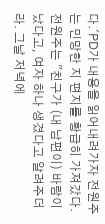다.'PD가 내용을 읽어내려가자 전원주는 민망한 지 편지를 황급히 가져갔다. 전원주는 "친구가 (내 남편이) 바람이 났다고, 여자 하나 생겼다고 알려주더라. 그날 저녁에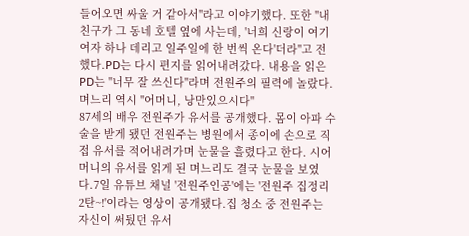들어오면 싸울 거 같아서"라고 이야기했다. 또한 "내 친구가 그 동네 호텔 옆에 사는데, '너희 신랑이 여기 여자 하나 데리고 일주일에 한 번씩 온다'더라"고 전했다.PD는 다시 편지를 읽어내려갔다. 내용을 읽은 PD는 "너무 잘 쓰신다"라며 전원주의 필력에 놀랐다. 며느리 역시 "어머니, 낭만있으시다"
87세의 배우 전원주가 유서를 공개했다. 몸이 아파 수술을 받게 됐던 전원주는 병원에서 종이에 손으로 직접 유서를 적어내려가며 눈물을 흘렸다고 한다. 시어머니의 유서를 읽게 된 며느리도 결국 눈물을 보였다.7일 유튜브 채널 '전원주인공'에는 '전원주 집정리 2탄~!'이라는 영상이 공개됐다.집 청소 중 전원주는 자신이 써뒀던 유서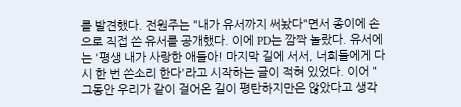를 발견했다. 전원주는 "내가 유서까지 써놨다"면서 종이에 손으로 직접 쓴 유서를 공개했다. 이에 PD는 깜짝 놀랐다. 유서에는 '평생 내가 사랑한 애들아! 마지막 길에 서서, 너희들에게 다시 한 번 쓴소리 한다'라고 시작하는 글이 적혀 있었다. 이어 "그동안 우리가 같이 걸어온 길이 평탄하지만은 않았다고 생각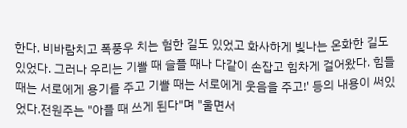한다. 비바람치고 폭풍우 치는 험한 길도 있었고 화사하게 빛나는 온화한 길도 있었다. 그러나 우리는 기쁠 때 슬플 때나 다같이 손잡고 힘차게 걸어왔다. 힘들 때는 서로에게 용기를 주고 기쁠 때는 서로에게 웃음을 주고!' 등의 내용이 써있었다.전원주는 "아플 때 쓰게 된다"며 "울면서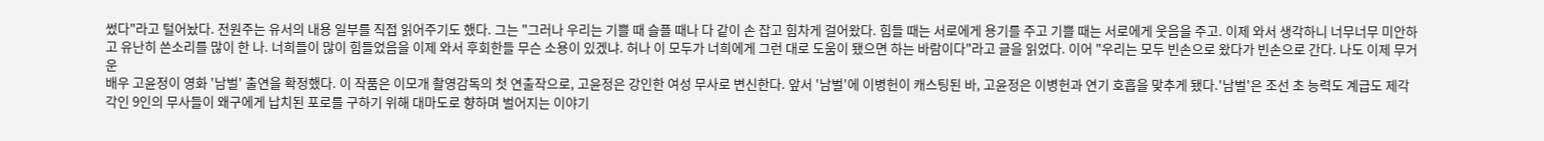썼다"라고 털어놨다. 전원주는 유서의 내용 일부를 직접 읽어주기도 했다. 그는 "그러나 우리는 기쁠 때 슬플 때나 다 같이 손 잡고 힘차게 걸어왔다. 힘들 때는 서로에게 용기를 주고 기쁠 때는 서로에게 웃음을 주고. 이제 와서 생각하니 너무너무 미안하고 유난히 쓴소리를 많이 한 나. 너희들이 많이 힘들었음을 이제 와서 후회한들 무슨 소용이 있겠냐. 허나 이 모두가 너희에게 그런 대로 도움이 됐으면 하는 바람이다"라고 글을 읽었다. 이어 "우리는 모두 빈손으로 왔다가 빈손으로 간다. 나도 이제 무거운
배우 고윤정이 영화 '남벌' 출연을 확정했다. 이 작품은 이모개 촬영감독의 첫 연출작으로, 고윤정은 강인한 여성 무사로 변신한다. 앞서 '남벌'에 이병헌이 캐스팅된 바, 고윤정은 이병헌과 연기 호흡을 맞추게 됐다.'남벌'은 조선 초 능력도 계급도 제각각인 9인의 무사들이 왜구에게 납치된 포로를 구하기 위해 대마도로 향하며 벌어지는 이야기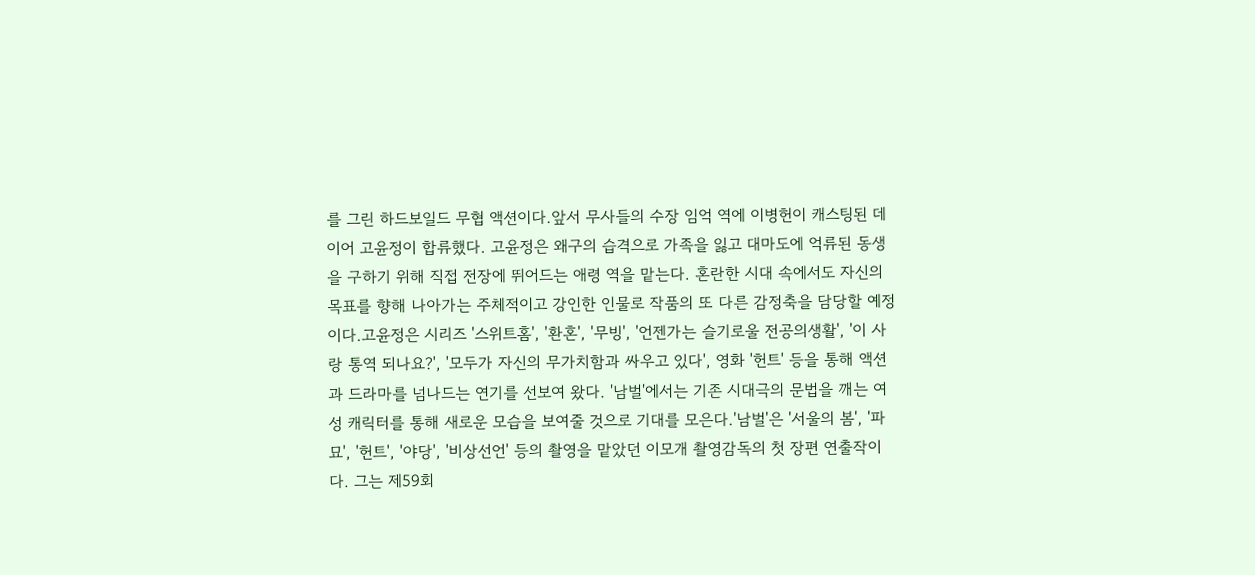를 그린 하드보일드 무협 액션이다.앞서 무사들의 수장 임억 역에 이병헌이 캐스팅된 데 이어 고윤정이 합류했다. 고윤정은 왜구의 습격으로 가족을 잃고 대마도에 억류된 동생을 구하기 위해 직접 전장에 뛰어드는 애령 역을 맡는다. 혼란한 시대 속에서도 자신의 목표를 향해 나아가는 주체적이고 강인한 인물로 작품의 또 다른 감정축을 담당할 예정이다.고윤정은 시리즈 '스위트홈', '환혼', '무빙', '언젠가는 슬기로울 전공의생활', '이 사랑 통역 되나요?', '모두가 자신의 무가치함과 싸우고 있다', 영화 '헌트' 등을 통해 액션과 드라마를 넘나드는 연기를 선보여 왔다. '남벌'에서는 기존 시대극의 문법을 깨는 여성 캐릭터를 통해 새로운 모습을 보여줄 것으로 기대를 모은다.'남벌'은 '서울의 봄', '파묘', '헌트', '야당', '비상선언' 등의 촬영을 맡았던 이모개 촬영감독의 첫 장편 연출작이다. 그는 제59회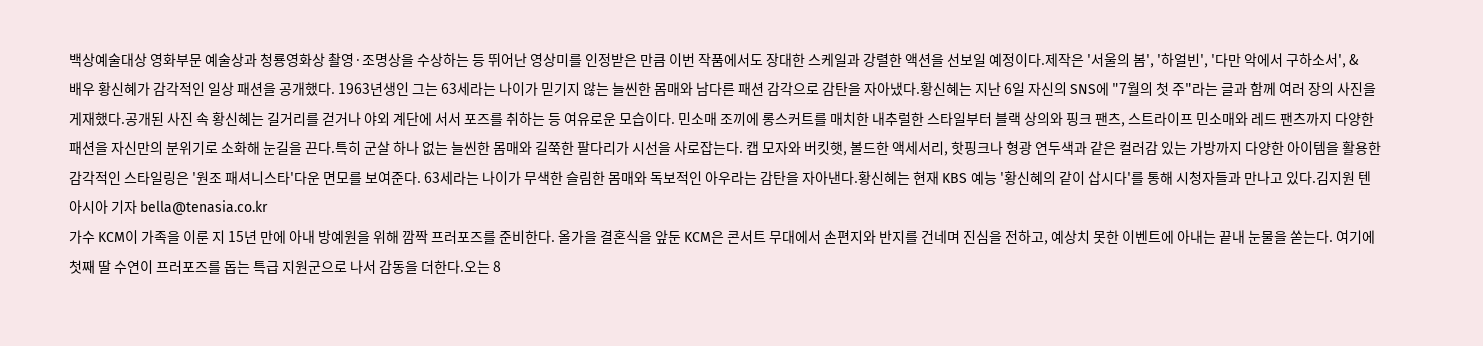백상예술대상 영화부문 예술상과 청룡영화상 촬영·조명상을 수상하는 등 뛰어난 영상미를 인정받은 만큼 이번 작품에서도 장대한 스케일과 강렬한 액션을 선보일 예정이다.제작은 '서울의 봄', '하얼빈', '다만 악에서 구하소서', &
배우 황신혜가 감각적인 일상 패션을 공개했다. 1963년생인 그는 63세라는 나이가 믿기지 않는 늘씬한 몸매와 남다른 패션 감각으로 감탄을 자아냈다.황신혜는 지난 6일 자신의 SNS에 "7월의 첫 주"라는 글과 함께 여러 장의 사진을 게재했다.공개된 사진 속 황신혜는 길거리를 걷거나 야외 계단에 서서 포즈를 취하는 등 여유로운 모습이다. 민소매 조끼에 롱스커트를 매치한 내추럴한 스타일부터 블랙 상의와 핑크 팬츠, 스트라이프 민소매와 레드 팬츠까지 다양한 패션을 자신만의 분위기로 소화해 눈길을 끈다.특히 군살 하나 없는 늘씬한 몸매와 길쭉한 팔다리가 시선을 사로잡는다. 캡 모자와 버킷햇, 볼드한 액세서리, 핫핑크나 형광 연두색과 같은 컬러감 있는 가방까지 다양한 아이템을 활용한 감각적인 스타일링은 '원조 패셔니스타'다운 면모를 보여준다. 63세라는 나이가 무색한 슬림한 몸매와 독보적인 아우라는 감탄을 자아낸다.황신혜는 현재 KBS 예능 '황신혜의 같이 삽시다'를 통해 시청자들과 만나고 있다.김지원 텐아시아 기자 bella@tenasia.co.kr
가수 KCM이 가족을 이룬 지 15년 만에 아내 방예원을 위해 깜짝 프러포즈를 준비한다. 올가을 결혼식을 앞둔 KCM은 콘서트 무대에서 손편지와 반지를 건네며 진심을 전하고, 예상치 못한 이벤트에 아내는 끝내 눈물을 쏟는다. 여기에 첫째 딸 수연이 프러포즈를 돕는 특급 지원군으로 나서 감동을 더한다.오는 8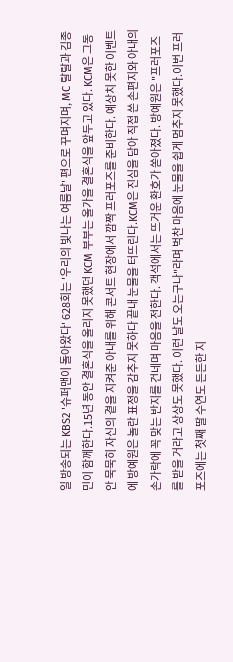일 방송되는 KBS2 '슈퍼맨이 돌아왔다' 628회는 '우리의 빛나는 여름날' 편으로 꾸며지며, MC 랄랄과 김종민이 함께한다.15년 동안 결혼식을 올리지 못했던 KCM 부부는 올가을 결혼식을 앞두고 있다. KCM은 그동안 묵묵히 자신의 곁을 지켜준 아내를 위해 콘서트 현장에서 깜짝 프러포즈를 준비한다. 예상치 못한 이벤트에 방예원은 놀란 표정을 감추지 못하다 끝내 눈물을 터뜨린다.KCM은 진심을 담아 직접 쓴 손편지와 아내의 손가락에 꼭 맞는 반지를 건네며 마음을 전한다. 객석에서는 뜨거운 환호가 쏟아졌다. 방예원은 "프러포즈를 받을 거라고 상상도 못했다. 이런 날도 오는구나"라며 벅찬 마음에 눈물을 쉽게 멈추지 못했다.이번 프러포즈에는 첫째 딸 수연도 든든한 지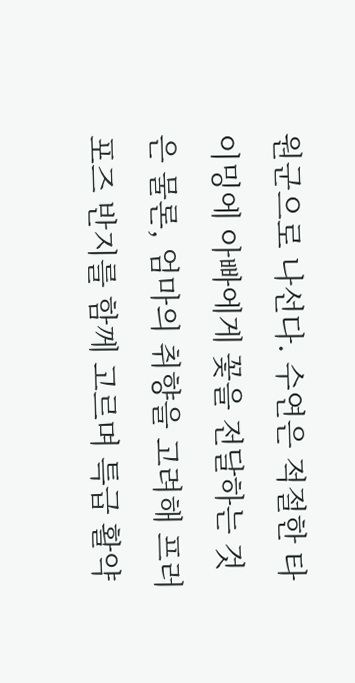원군으로 나선다. 수연은 적절한 타이밍에 아빠에게 꽃을 전달하는 것은 물론, 엄마의 취향을 고려해 프러포즈 반지를 함께 고르며 특급 활약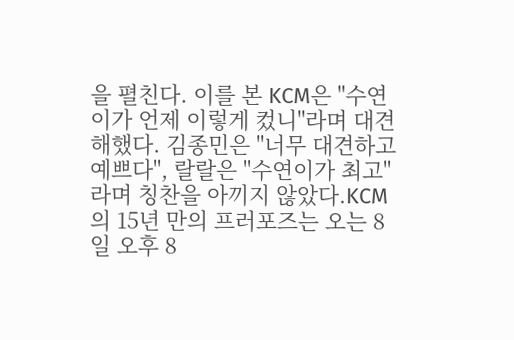을 펼친다. 이를 본 KCM은 "수연이가 언제 이렇게 컸니"라며 대견해했다. 김종민은 "너무 대견하고 예쁘다", 랄랄은 "수연이가 최고"라며 칭찬을 아끼지 않았다.KCM의 15년 만의 프러포즈는 오는 8일 오후 8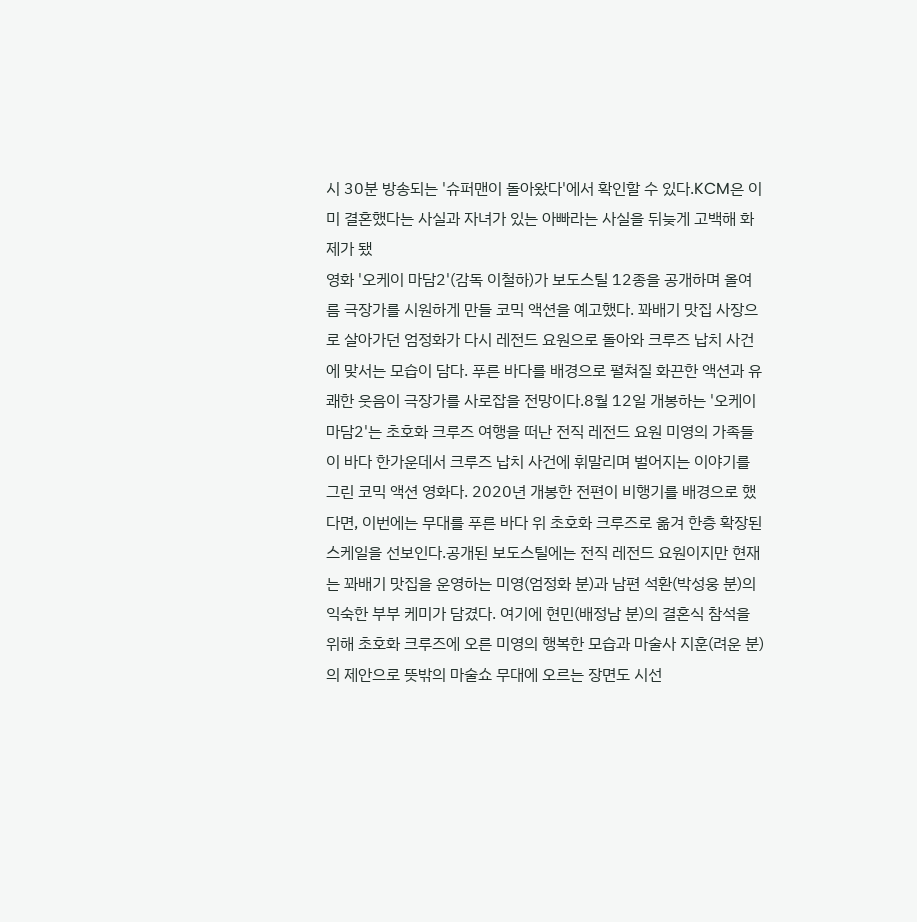시 30분 방송되는 '슈퍼맨이 돌아왔다'에서 확인할 수 있다.KCM은 이미 결혼했다는 사실과 자녀가 있는 아빠라는 사실을 뒤늦게 고백해 화제가 됐
영화 '오케이 마담2'(감독 이철하)가 보도스틸 12종을 공개하며 올여름 극장가를 시원하게 만들 코믹 액션을 예고했다. 꽈배기 맛집 사장으로 살아가던 엄정화가 다시 레전드 요원으로 돌아와 크루즈 납치 사건에 맞서는 모습이 담다. 푸른 바다를 배경으로 펼쳐질 화끈한 액션과 유쾌한 웃음이 극장가를 사로잡을 전망이다.8월 12일 개봉하는 '오케이 마담2'는 초호화 크루즈 여행을 떠난 전직 레전드 요원 미영의 가족들이 바다 한가운데서 크루즈 납치 사건에 휘말리며 벌어지는 이야기를 그린 코믹 액션 영화다. 2020년 개봉한 전편이 비행기를 배경으로 했다면, 이번에는 무대를 푸른 바다 위 초호화 크루즈로 옮겨 한층 확장된 스케일을 선보인다.공개된 보도스틸에는 전직 레전드 요원이지만 현재는 꽈배기 맛집을 운영하는 미영(엄정화 분)과 남편 석환(박성웅 분)의 익숙한 부부 케미가 담겼다. 여기에 현민(배정남 분)의 결혼식 참석을 위해 초호화 크루즈에 오른 미영의 행복한 모습과 마술사 지훈(려운 분)의 제안으로 뜻밖의 마술쇼 무대에 오르는 장면도 시선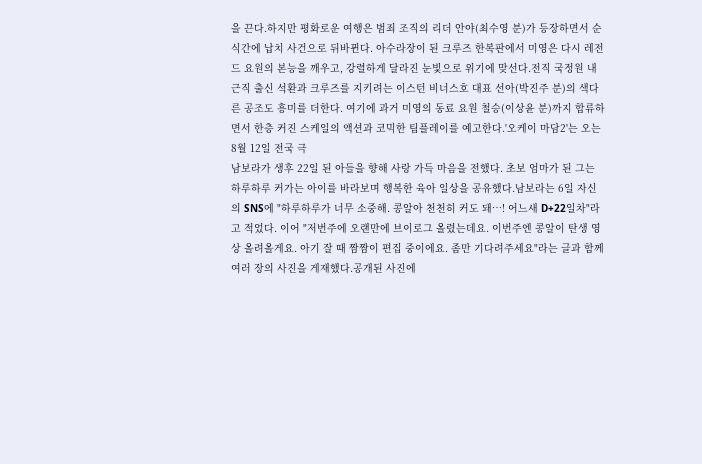을 끈다.하지만 평화로운 여행은 범죄 조직의 리더 안야(최수영 분)가 등장하면서 순식간에 납치 사건으로 뒤바뀐다. 아수라장이 된 크루즈 한복판에서 미영은 다시 레전드 요원의 본능을 깨우고, 강렬하게 달라진 눈빛으로 위기에 맞선다.전직 국정원 내근직 출신 석환과 크루즈를 지키려는 이스턴 비너스호 대표 선아(박진주 분)의 색다른 공조도 흥미를 더한다. 여기에 과거 미영의 동료 요원 철승(이상윤 분)까지 합류하면서 한층 커진 스케일의 액션과 코믹한 팀플레이를 예고한다.'오케이 마담2'는 오는 8월 12일 전국 극
남보라가 생후 22일 된 아들을 향해 사랑 가득 마음을 전했다. 초보 엄마가 된 그는 하루하루 커가는 아이를 바라보며 행복한 육아 일상을 공유했다.남보라는 6일 자신의 SNS에 "하루하루가 너무 소중해. 콩알아 천천히 커도 돼…! 어느새 D+22일차"라고 적었다. 이어 "저번주에 오랜만에 브이로그 올렸는데요. 이번주엔 콩알이 탄생 영상 올려올게요. 아기 잘 때 짬짬이 편집 중이에요. 좀만 기다려주세요"라는 글과 함께 여러 장의 사진을 게재했다.공개된 사진에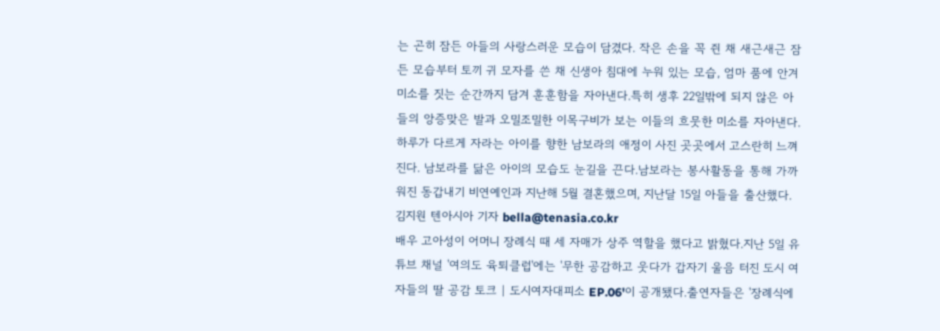는 곤히 잠든 아들의 사랑스러운 모습이 담겼다. 작은 손을 꼭 쥔 채 새근새근 잠든 모습부터 토끼 귀 모자를 쓴 채 신생아 침대에 누워 있는 모습, 엄마 품에 안겨 미소를 짓는 순간까지 담겨 훈훈함을 자아낸다.특히 생후 22일밖에 되지 않은 아들의 앙증맞은 발과 오밀조밀한 이목구비가 보는 이들의 흐뭇한 미소를 자아낸다. 하루가 다르게 자라는 아이를 향한 남보라의 애정이 사진 곳곳에서 고스란히 느껴진다. 남보라를 닮은 아이의 모습도 눈길을 끈다.남보라는 봉사활동을 통해 가까워진 동갑내기 비연예인과 지난해 5월 결혼했으며, 지난달 15일 아들을 출산했다.김지원 텐아시아 기자 bella@tenasia.co.kr
배우 고아성이 어머니 장례식 때 세 자매가 상주 역할을 했다고 밝혔다.지난 5일 유튜브 채널 '여의도 육퇴클럽'에는 '무한 공감하고 웃다가 갑자기 울음 터진 도시 여자들의 딸 공감 토크 | 도시여자대피소 EP.06'이 공개됐다.출연자들은 '장례식에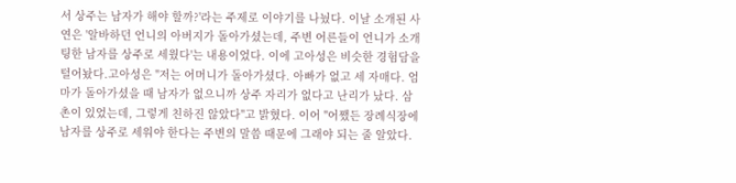서 상주는 남자가 해야 할까?'라는 주제로 이야기를 나눴다. 이날 소개된 사연은 '알바하던 언니의 아버지가 돌아가셨는데, 주변 어른들이 언니가 소개팅한 남자를 상주로 세웠다'는 내용이었다. 이에 고아성은 비슷한 경험담을 털어놨다.고아성은 "저는 어머니가 돌아가셨다. 아빠가 없고 세 자매다. 엄마가 돌아가셨을 때 남자가 없으니까 상주 자리가 없다고 난리가 났다. 삼촌이 있었는데, 그렇게 친하진 않았다"고 밝혔다. 이어 "어쨌든 장례식장에 남자를 상주로 세워야 한다는 주변의 말씀 때문에 그래야 되는 줄 알았다.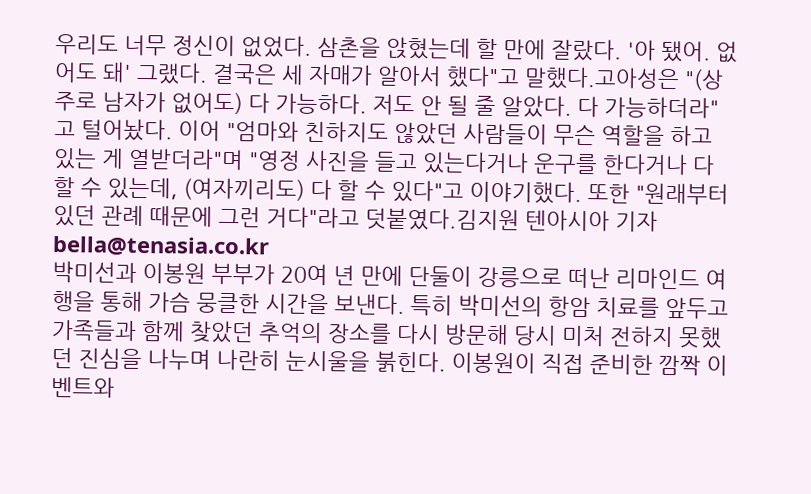우리도 너무 정신이 없었다. 삼촌을 앉혔는데 할 만에 잘랐다. '아 됐어. 없어도 돼' 그랬다. 결국은 세 자매가 알아서 했다"고 말했다.고아성은 "(상주로 남자가 없어도) 다 가능하다. 저도 안 될 줄 알았다. 다 가능하더라"고 털어놨다. 이어 "엄마와 친하지도 않았던 사람들이 무슨 역할을 하고 있는 게 열받더라"며 "영정 사진을 들고 있는다거나 운구를 한다거나 다 할 수 있는데, (여자끼리도) 다 할 수 있다"고 이야기했다. 또한 "원래부터 있던 관례 때문에 그런 거다"라고 덧붙였다.김지원 텐아시아 기자 bella@tenasia.co.kr
박미선과 이봉원 부부가 20여 년 만에 단둘이 강릉으로 떠난 리마인드 여행을 통해 가슴 뭉클한 시간을 보낸다. 특히 박미선의 항암 치료를 앞두고 가족들과 함께 찾았던 추억의 장소를 다시 방문해 당시 미처 전하지 못했던 진심을 나누며 나란히 눈시울을 붉힌다. 이봉원이 직접 준비한 깜짝 이벤트와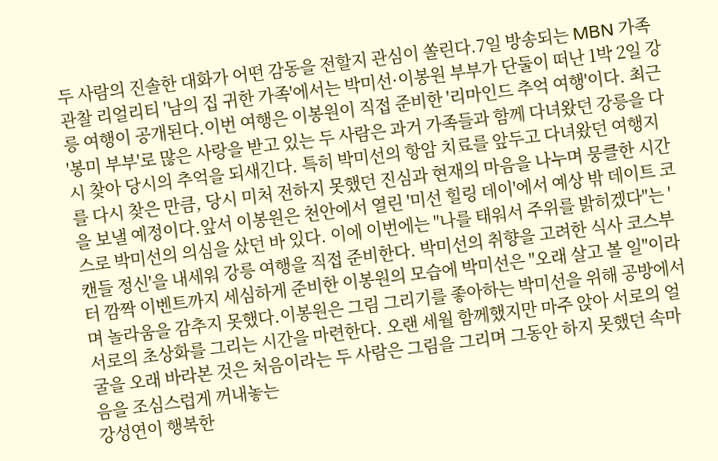두 사람의 진솔한 대화가 어떤 감동을 전할지 관심이 쏠린다.7일 방송되는 MBN 가족 관찰 리얼리티 '남의 집 귀한 가족'에서는 박미선·이봉원 부부가 단둘이 떠난 1박 2일 강릉 여행이 공개된다.이번 여행은 이봉원이 직접 준비한 '리마인드 추억 여행'이다. 최근 '봉미 부부'로 많은 사랑을 받고 있는 두 사람은 과거 가족들과 함께 다녀왔던 강릉을 다시 찾아 당시의 추억을 되새긴다. 특히 박미선의 항암 치료를 앞두고 다녀왔던 여행지를 다시 찾은 만큼, 당시 미처 전하지 못했던 진심과 현재의 마음을 나누며 뭉클한 시간을 보낼 예정이다.앞서 이봉원은 천안에서 열린 '미선 힐링 데이'에서 예상 밖 데이트 코스로 박미선의 의심을 샀던 바 있다. 이에 이번에는 "나를 태워서 주위를 밝히겠다"는 '캔들 정신'을 내세워 강릉 여행을 직접 준비한다. 박미선의 취향을 고려한 식사 코스부터 깜짝 이벤트까지 세심하게 준비한 이봉원의 모습에 박미선은 "오래 살고 볼 일"이라며 놀라움을 감추지 못했다.이봉원은 그림 그리기를 좋아하는 박미선을 위해 공방에서 서로의 초상화를 그리는 시간을 마련한다. 오랜 세월 함께했지만 마주 앉아 서로의 얼굴을 오래 바라본 것은 처음이라는 두 사람은 그림을 그리며 그동안 하지 못했던 속마음을 조심스럽게 꺼내놓는
강성연이 행복한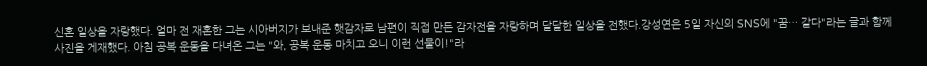신혼 일상을 자랑했다. 얼마 전 재혼한 그는 시아버지가 보내준 햇감자로 남편이 직접 만든 감자전을 자랑하며 달달한 일상을 전했다.강성연은 5일 자신의 SNS에 "꿈… 같다"라는 글과 함께 사진을 게재했다. 아침 공복 운동을 다녀온 그는 "와, 공복 운동 마치고 오니 이런 선물이!"라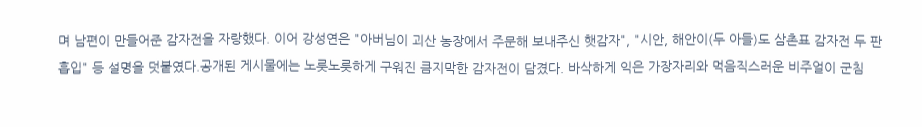며 남편이 만들어준 감자전을 자랑했다. 이어 강성연은 "아버님이 괴산 농장에서 주문해 보내주신 햇감자", "시안, 해안이(두 아들)도 삼촌표 감자전 두 판 흡입" 등 설명을 덧붙였다.공개된 게시물에는 노릇노릇하게 구워진 큼지막한 감자전이 담겼다. 바삭하게 익은 가장자리와 먹음직스러운 비주얼이 군침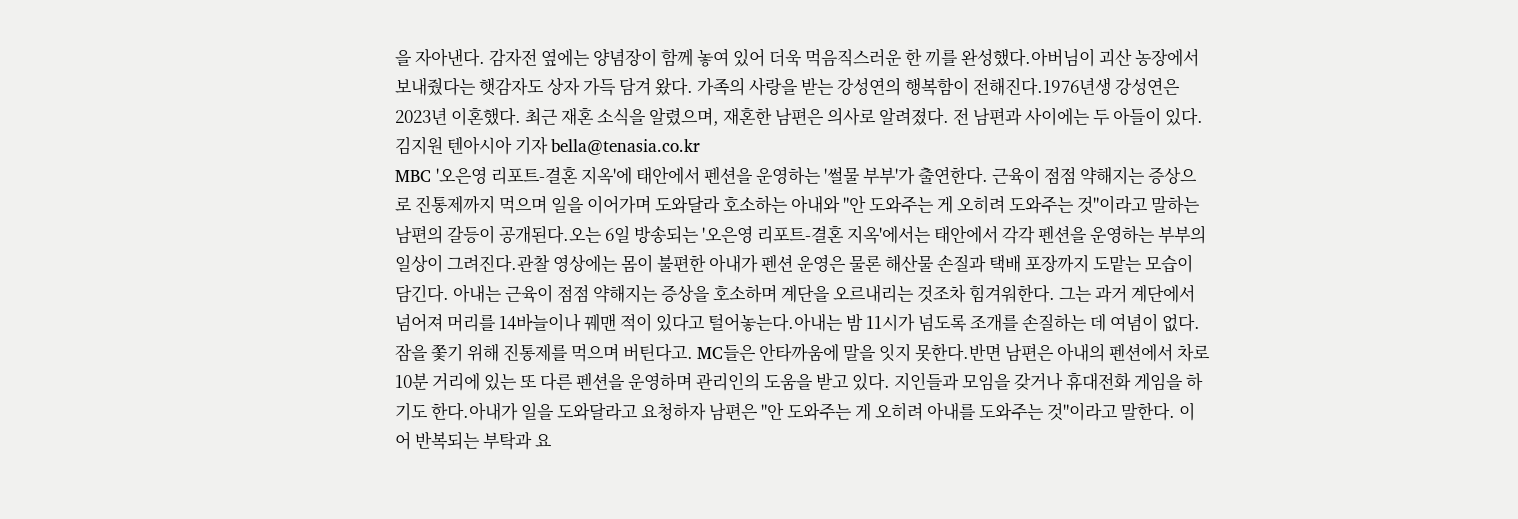을 자아낸다. 감자전 옆에는 양념장이 함께 놓여 있어 더욱 먹음직스러운 한 끼를 완성했다.아버님이 괴산 농장에서 보내줬다는 햇감자도 상자 가득 담겨 왔다. 가족의 사랑을 받는 강성연의 행복함이 전해진다.1976년생 강성연은 2023년 이혼했다. 최근 재혼 소식을 알렸으며, 재혼한 남편은 의사로 알려졌다. 전 남편과 사이에는 두 아들이 있다.김지원 텐아시아 기자 bella@tenasia.co.kr
MBC '오은영 리포트-결혼 지옥'에 태안에서 펜션을 운영하는 '썰물 부부'가 출연한다. 근육이 점점 약해지는 증상으로 진통제까지 먹으며 일을 이어가며 도와달라 호소하는 아내와 "안 도와주는 게 오히려 도와주는 것"이라고 말하는 남편의 갈등이 공개된다.오는 6일 방송되는 '오은영 리포트-결혼 지옥'에서는 태안에서 각각 펜션을 운영하는 부부의 일상이 그려진다.관찰 영상에는 몸이 불편한 아내가 펜션 운영은 물론 해산물 손질과 택배 포장까지 도맡는 모습이 담긴다. 아내는 근육이 점점 약해지는 증상을 호소하며 계단을 오르내리는 것조차 힘겨워한다. 그는 과거 계단에서 넘어져 머리를 14바늘이나 꿰맨 적이 있다고 털어놓는다.아내는 밤 11시가 넘도록 조개를 손질하는 데 여념이 없다. 잠을 쫓기 위해 진통제를 먹으며 버틴다고. MC들은 안타까움에 말을 잇지 못한다.반면 남편은 아내의 펜션에서 차로 10분 거리에 있는 또 다른 펜션을 운영하며 관리인의 도움을 받고 있다. 지인들과 모임을 갖거나 휴대전화 게임을 하기도 한다.아내가 일을 도와달라고 요청하자 남편은 "안 도와주는 게 오히려 아내를 도와주는 것"이라고 말한다. 이어 반복되는 부탁과 요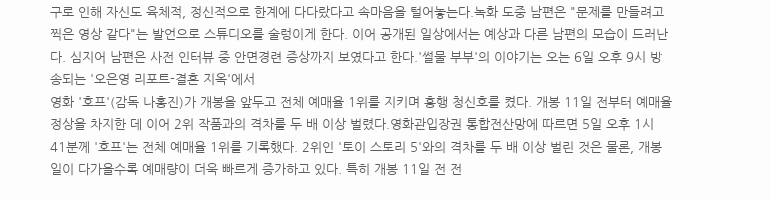구로 인해 자신도 육체적, 정신적으로 한계에 다다랐다고 속마음을 털어놓는다.녹화 도중 남편은 "문제를 만들려고 찍은 영상 같다"는 발언으로 스튜디오를 술렁이게 한다. 이어 공개된 일상에서는 예상과 다른 남편의 모습이 드러난다. 심지어 남편은 사전 인터뷰 중 안면경련 증상까지 보였다고 한다.'썰물 부부'의 이야기는 오는 6일 오후 9시 방송되는 '오은영 리포트-결혼 지옥'에서
영화 '호프'(감독 나홍진)가 개봉을 앞두고 전체 예매율 1위를 지키며 흥행 청신호를 켰다. 개봉 11일 전부터 예매율 정상을 차지한 데 이어 2위 작품과의 격차를 두 배 이상 벌렸다.영화관입장권 통합전산망에 따르면 5일 오후 1시 41분께 '호프'는 전체 예매율 1위를 기록했다. 2위인 '토이 스토리 5'와의 격차를 두 배 이상 벌린 것은 물론, 개봉일이 다가올수록 예매량이 더욱 빠르게 증가하고 있다. 특히 개봉 11일 전 전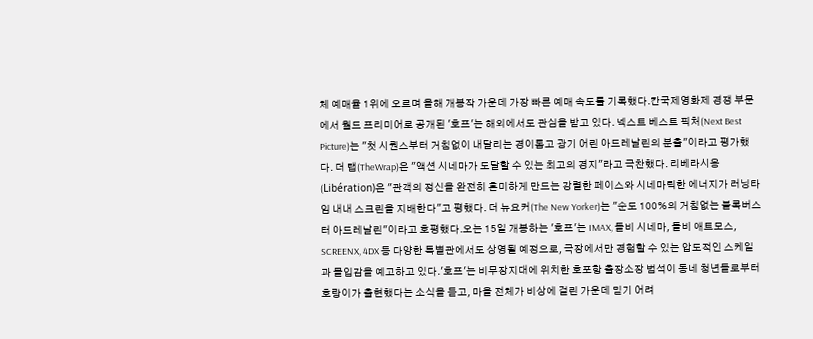체 예매율 1위에 오르며 올해 개봉작 가운데 가장 빠른 예매 속도를 기록했다.칸국제영화제 경쟁 부문에서 월드 프리미어로 공개된 '호프'는 해외에서도 관심을 받고 있다. 넥스트 베스트 픽처(Next Best Picture)는 "첫 시퀀스부터 거침없이 내달리는 경이롭고 광기 어린 아드레날린의 분출"이라고 평가했다. 더 랩(TheWrap)은 "액션 시네마가 도달할 수 있는 최고의 경지"라고 극찬했다. 리베라시옹(Libération)은 "관객의 정신을 완전히 혼미하게 만드는 강렬한 페이스와 시네마틱한 에너지가 러닝타임 내내 스크린을 지배한다"고 평했다. 더 뉴요커(The New Yorker)는 "순도 100%의 거침없는 블록버스터 아드레날린"이라고 호평했다.오는 15일 개봉하는 '호프'는 IMAX, 돌비 시네마, 돌비 애트모스, SCREENX, 4DX 등 다양한 특별관에서도 상영될 예정으로, 극장에서만 경험할 수 있는 압도적인 스케일과 몰입감을 예고하고 있다.'호프'는 비무장지대에 위치한 호포항 출장소장 범석이 동네 청년들로부터 호랑이가 출현했다는 소식을 듣고, 마을 전체가 비상에 걸린 가운데 믿기 어려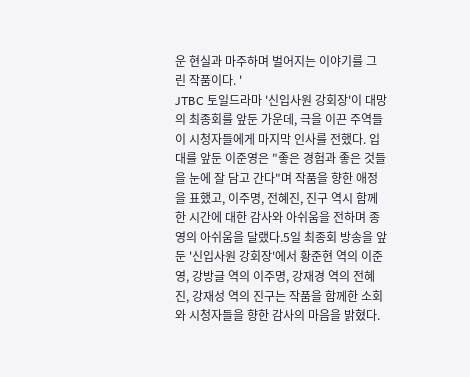운 현실과 마주하며 벌어지는 이야기를 그린 작품이다. '
JTBC 토일드라마 '신입사원 강회장'이 대망의 최종회를 앞둔 가운데, 극을 이끈 주역들이 시청자들에게 마지막 인사를 전했다. 입대를 앞둔 이준영은 "좋은 경험과 좋은 것들을 눈에 잘 담고 간다"며 작품을 향한 애정을 표했고, 이주명, 전혜진, 진구 역시 함께한 시간에 대한 감사와 아쉬움을 전하며 종영의 아쉬움을 달랬다.5일 최종회 방송을 앞둔 '신입사원 강회장'에서 황준현 역의 이준영, 강방글 역의 이주명, 강재경 역의 전혜진, 강재성 역의 진구는 작품을 함께한 소회와 시청자들을 향한 감사의 마음을 밝혔다.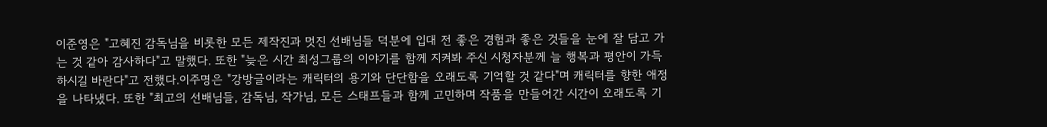이준영은 "고혜진 감독님을 비롯한 모든 제작진과 멋진 선배님들 덕분에 입대 전 좋은 경험과 좋은 것들을 눈에 잘 담고 가는 것 같아 감사하다"고 말했다. 또한 "늦은 시간 최성그룹의 이야기를 함께 지켜봐 주신 시청자분께 늘 행복과 평안이 가득하시길 바란다"고 전했다.이주명은 "강방글이라는 캐릭터의 용기와 단단함을 오래도록 기억할 것 같다"며 캐릭터를 향한 애정을 나타냈다. 또한 "최고의 선배님들, 감독님, 작가님, 모든 스태프들과 함께 고민하며 작품을 만들어간 시간이 오래도록 기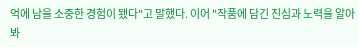억에 남을 소중한 경험이 됐다"고 말했다. 이어 "작품에 담긴 진심과 노력을 알아봐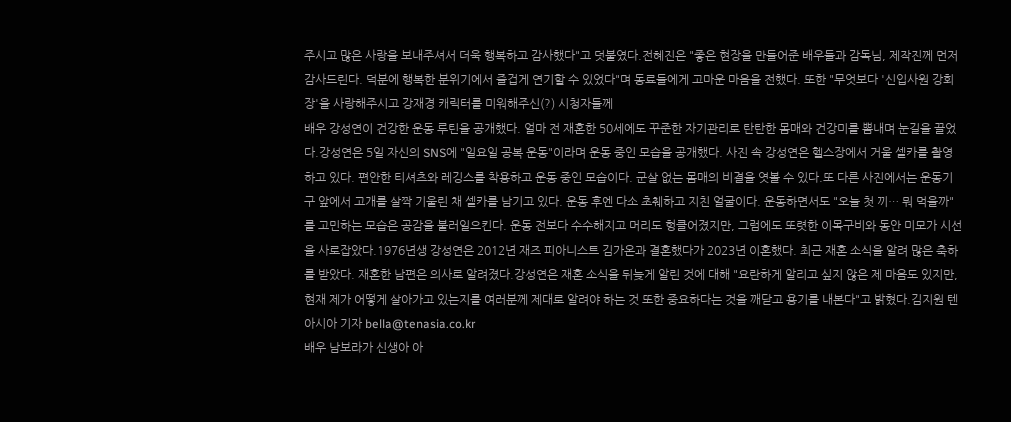주시고 많은 사랑을 보내주셔서 더욱 행복하고 감사했다"고 덧붙였다.전혜진은 "좋은 현장을 만들어준 배우들과 감독님, 제작진께 먼저 감사드린다. 덕분에 행복한 분위기에서 즐겁게 연기할 수 있었다"며 동료들에게 고마운 마음을 전했다. 또한 "무엇보다 '신입사원 강회장'을 사랑해주시고 강재경 캐릭터를 미워해주신(?) 시청자들께
배우 강성연이 건강한 운동 루틴을 공개했다. 얼마 전 재혼한 50세에도 꾸준한 자기관리로 탄탄한 몸매와 건강미를 뽐내며 눈길을 끌었다.강성연은 5일 자신의 SNS에 "일요일 공복 운동"이라며 운동 중인 모습을 공개했다. 사진 속 강성연은 헬스장에서 거울 셀카를 촬영하고 있다. 편안한 티셔츠와 레깅스를 착용하고 운동 중인 모습이다. 군살 없는 몸매의 비결을 엿볼 수 있다.또 다른 사진에서는 운동기구 앞에서 고개를 살짝 기울린 채 셀카를 남기고 있다. 운동 후엔 다소 초췌하고 지친 얼굴이다. 운동하면서도 "오늘 첫 끼… 뭐 먹을까"를 고민하는 모습은 공감을 불러일으킨다. 운동 전보다 수수해지고 머리도 헝클어졌지만, 그럼에도 또렷한 이목구비와 동안 미모가 시선을 사로잡았다.1976년생 강성연은 2012년 재즈 피아니스트 김가온과 결혼했다가 2023년 이혼했다. 최근 재혼 소식을 알려 많은 축하를 받았다. 재혼한 남편은 의사로 알려졌다.강성연은 재혼 소식을 뒤늦게 알린 것에 대해 "요란하게 알리고 싶지 않은 제 마음도 있지만, 현재 제가 어떻게 살아가고 있는지를 여러분께 제대로 알려야 하는 것 또한 중요하다는 것을 깨닫고 용기를 내본다"고 밝혔다.김지원 텐아시아 기자 bella@tenasia.co.kr
배우 남보라가 신생아 아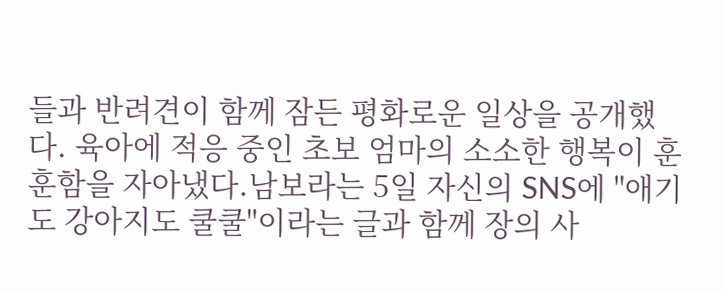들과 반려견이 함께 잠든 평화로운 일상을 공개했다. 육아에 적응 중인 초보 엄마의 소소한 행복이 훈훈함을 자아냈다.남보라는 5일 자신의 SNS에 "애기도 강아지도 쿨쿨"이라는 글과 함께 장의 사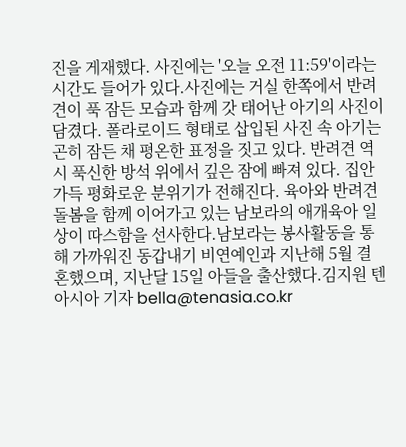진을 게재했다. 사진에는 '오늘 오전 11:59'이라는 시간도 들어가 있다.사진에는 거실 한쪽에서 반려견이 푹 잠든 모습과 함께 갓 태어난 아기의 사진이 담겼다. 폴라로이드 형태로 삽입된 사진 속 아기는 곤히 잠든 채 평온한 표정을 짓고 있다. 반려견 역시 푹신한 방석 위에서 깊은 잠에 빠져 있다. 집안 가득 평화로운 분위기가 전해진다. 육아와 반려견 돌봄을 함께 이어가고 있는 남보라의 애개육아 일상이 따스함을 선사한다.남보라는 봉사활동을 통해 가까워진 동갑내기 비연예인과 지난해 5월 결혼했으며, 지난달 15일 아들을 출산했다.김지원 텐아시아 기자 bella@tenasia.co.kr